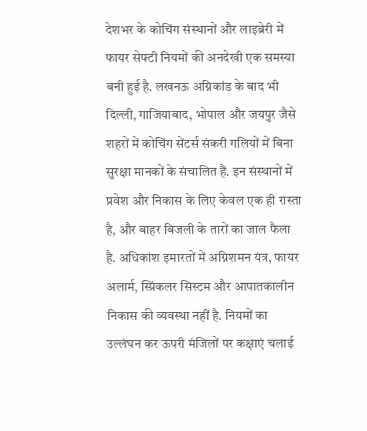देशभर के कोचिंग संस्थानों और लाइब्रेरी में फायर सेफ्टी नियमों की अनदेखी एक समस्या बनी हुई है. लखनऊ अग्निकांड के बाद भी दिल्ली, गाजियाबाद, भोपाल और जयपुर जैसे शहरों में कोचिंग सेंटर्स संकरी गलियों में बिना सुरक्षा मानकों के संचालित हैं. इन संस्थानों में प्रवेश और निकास के लिए केवल एक ही रास्ता है, और बाहर बिजली के तारों का जाल फैला है. अधिकांश इमारतों में अग्निशमन यंत्र, फायर अलार्म, स्प्रिंकलर सिस्टम और आपातकालीन निकास की व्यवस्था नहीं है. नियमों का उल्लंघन कर ऊपरी मंजिलों पर कक्षाएं चलाई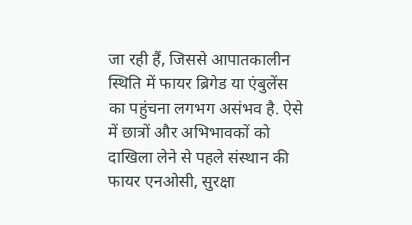जा रही हैं, जिससे आपातकालीन स्थिति में फायर ब्रिगेड या एंबुलेंस का पहुंचना लगभग असंभव है. ऐसे में छात्रों और अभिभावकों को दाखिला लेने से पहले संस्थान की फायर एनओसी, सुरक्षा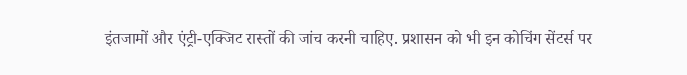इंतजामों और एंट्री-एक्जिट रास्तों की जांच करनी चाहिए. प्रशासन को भी इन कोचिंग सेंटर्स पर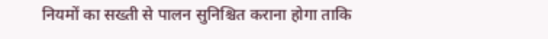नियमों का सख्ती से पालन सुनिश्चित कराना होगा ताकि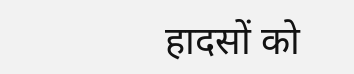हादसों को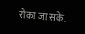रोका जा सके.